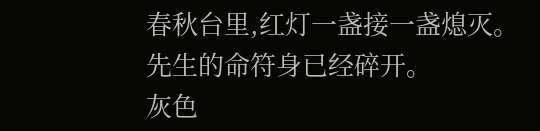春秋台里,红灯一盏接一盏熄灭。
先生的命符身已经碎开。
灰色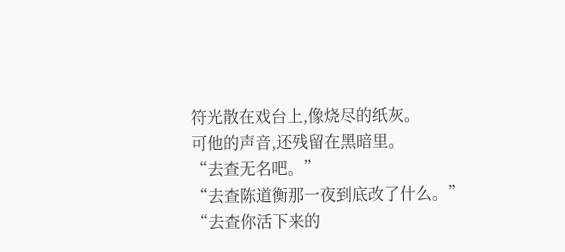符光散在戏台上,像烧尽的纸灰。
可他的声音,还残留在黑暗里。
“去查无名吧。”
“去查陈道衡那一夜到底改了什么。”
“去查你活下来的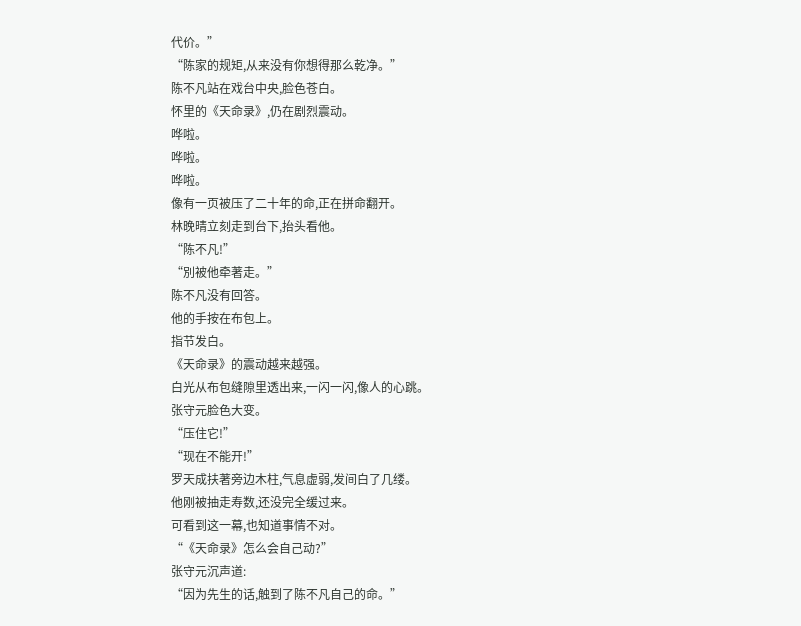代价。”
“陈家的规矩,从来没有你想得那么乾净。”
陈不凡站在戏台中央,脸色苍白。
怀里的《天命录》,仍在剧烈震动。
哗啦。
哗啦。
哗啦。
像有一页被压了二十年的命,正在拼命翻开。
林晚晴立刻走到台下,抬头看他。
“陈不凡!”
“別被他牵著走。”
陈不凡没有回答。
他的手按在布包上。
指节发白。
《天命录》的震动越来越强。
白光从布包缝隙里透出来,一闪一闪,像人的心跳。
张守元脸色大变。
“压住它!”
“现在不能开!”
罗天成扶著旁边木柱,气息虚弱,发间白了几缕。
他刚被抽走寿数,还没完全缓过来。
可看到这一幕,也知道事情不对。
“《天命录》怎么会自己动?”
张守元沉声道:
“因为先生的话,触到了陈不凡自己的命。”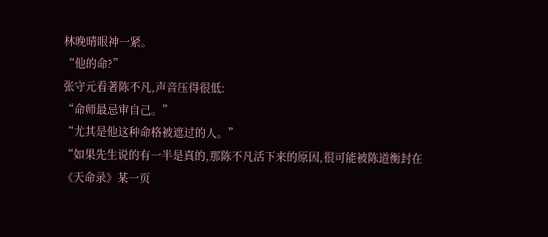林晚晴眼神一紧。
“他的命?”
张守元看著陈不凡,声音压得很低:
“命师最忌审自己。”
“尤其是他这种命格被遮过的人。”
“如果先生说的有一半是真的,那陈不凡活下来的原因,很可能被陈道衡封在《天命录》某一页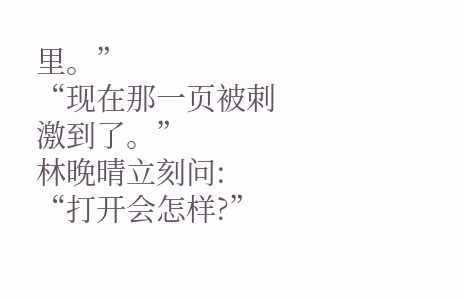里。”
“现在那一页被刺激到了。”
林晚晴立刻问:
“打开会怎样?”